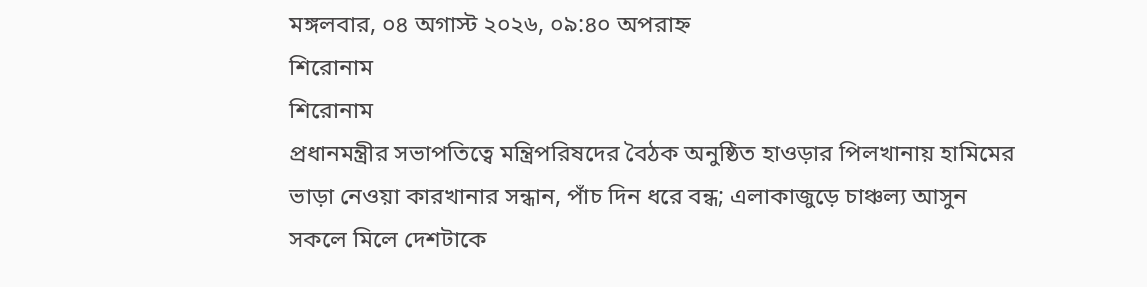মঙ্গলবার, ০৪ অগাস্ট ২০২৬, ০৯:৪০ অপরাহ্ন
শিরোনাম
শিরোনাম
প্রধানমন্ত্রীর সভাপতিত্বে মন্ত্রিপরিষদের বৈঠক অনুষ্ঠিত হাওড়ার পিলখানায় হামিমের ভাড়া নেওয়া কারখানার সন্ধান, পাঁচ দিন ধরে বন্ধ; এলাকাজুড়ে চাঞ্চল্য আসুন সকলে মিলে দেশটাকে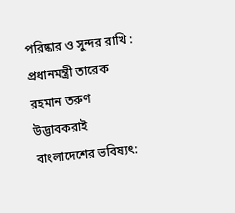পরিষ্কার ও সুন্দর রাখি : প্রধানমন্ত্রী তারেক রহমান তরুণ উদ্ভাবকরাই বাংলাদেশের ভবিষ্যৎ: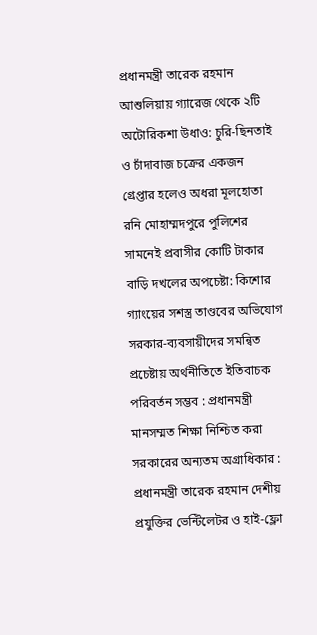প্রধানমন্ত্রী তারেক রহমান আশুলিয়ায় গ্যারেজ থেকে ২টি অটোরিকশা উধাও: চুরি-ছিনতাই ও চাঁদাবাজ চক্রের একজন গ্রেপ্তার হলেও অধরা মূলহোতা রনি মোহাম্মদপুরে পুলিশের সামনেই প্রবাসীর কোটি টাকার বাড়ি দখলের অপচেষ্টা: কিশোর গ্যাংয়ের সশস্ত্র তাণ্ডবের অভিযোগ সরকার-ব্যবসায়ীদের সমন্বিত প্রচেষ্টায় অর্থনীতিতে ইতিবাচক পরিবর্তন সম্ভব : প্রধানমন্ত্রী মানসম্মত শিক্ষা নিশ্চিত করা সরকারের অন্যতম অগ্রাধিকার : প্রধানমন্ত্রী তারেক রহমান দেশীয় প্রযুক্তির ভেন্টিলেটর ও হাই-ফ্লো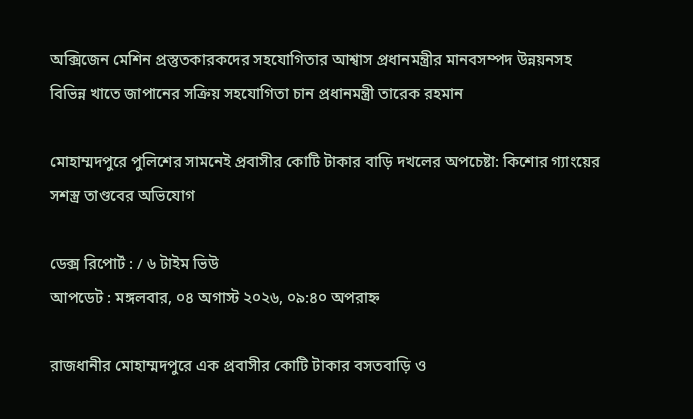অক্সিজেন মেশিন প্রস্তুতকারকদের সহযোগিতার আশ্বাস প্রধানমন্ত্রীর মানবসম্পদ উন্নয়নসহ বিভিন্ন খাতে জাপানের সক্রিয় সহযোগিতা চান প্রধানমন্ত্রী তারেক রহমান

মোহাম্মদপুরে পুলিশের সামনেই প্রবাসীর কোটি টাকার বাড়ি দখলের অপচেষ্টা: কিশোর গ্যাংয়ের সশস্ত্র তাণ্ডবের অভিযোগ

ডেক্স রিপোর্ট : / ৬ টাইম ভিউ
আপডেট : মঙ্গলবার, ০৪ অগাস্ট ২০২৬, ০৯:৪০ অপরাহ্ন

রাজধানীর মোহাম্মদপুরে এক প্রবাসীর কোটি টাকার বসতবাড়ি ও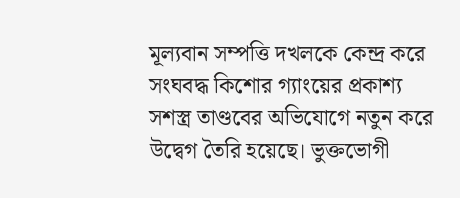মূল্যবান সম্পত্তি দখলকে কেন্দ্র করে সংঘবদ্ধ কিশোর গ্যাংয়ের প্রকাশ্য সশস্ত্র তাণ্ডবের অভিযোগে নতুন করে উদ্বেগ তৈরি হয়েছে। ভুক্তভোগী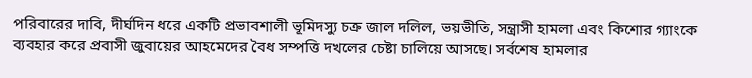পরিবারের দাবি, দীর্ঘদিন ধরে একটি প্রভাবশালী ভূমিদস্যু চক্র জাল দলিল, ভয়ভীতি, সন্ত্রাসী হামলা এবং কিশোর গ্যাংকে ব্যবহার করে প্রবাসী জুবায়ের আহমেদের বৈধ সম্পত্তি দখলের চেষ্টা চালিয়ে আসছে। সর্বশেষ হামলার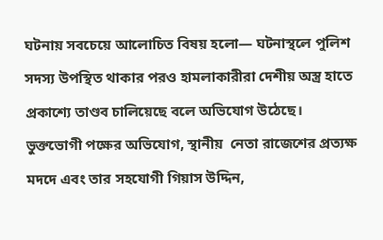ঘটনায় সবচেয়ে আলোচিত বিষয় হলো— ঘটনাস্থলে পুলিশ সদস্য উপস্থিত থাকার পরও হামলাকারীরা দেশীয় অস্ত্র হাতে প্রকাশ্যে তাণ্ডব চালিয়েছে বলে অভিযোগ উঠেছে।
ভুক্তভোগী পক্ষের অভিযোগ, স্থানীয়  নেতা রাজেশের প্রত্যক্ষ মদদে এবং তার সহযোগী গিয়াস উদ্দিন,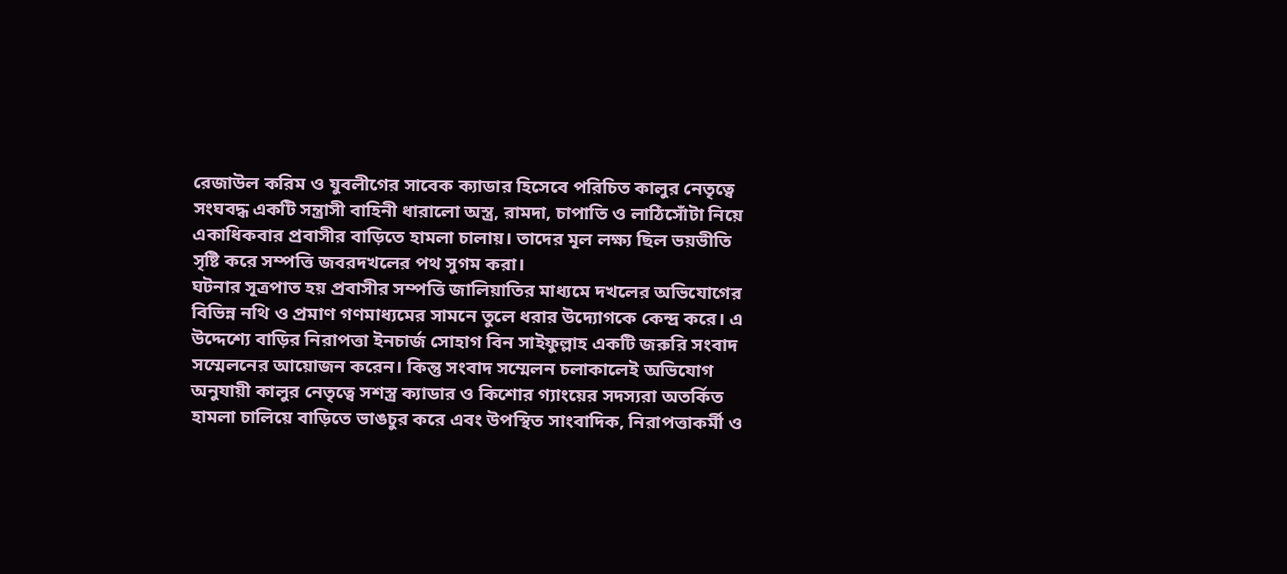রেজাউল করিম ও যুবলীগের সাবেক ক্যাডার হিসেবে পরিচিত কালুর নেতৃত্বে সংঘবদ্ধ একটি সন্ত্রাসী বাহিনী ধারালো অস্ত্র, রামদা, চাপাতি ও লাঠিসোঁটা নিয়ে একাধিকবার প্রবাসীর বাড়িতে হামলা চালায়। তাদের মূল লক্ষ্য ছিল ভয়ভীতি সৃষ্টি করে সম্পত্তি জবরদখলের পথ সুগম করা।
ঘটনার সূত্রপাত হয় প্রবাসীর সম্পত্তি জালিয়াতির মাধ্যমে দখলের অভিযোগের বিভিন্ন নথি ও প্রমাণ গণমাধ্যমের সামনে তুলে ধরার উদ্যোগকে কেন্দ্র করে। এ উদ্দেশ্যে বাড়ির নিরাপত্তা ইনচার্জ সোহাগ বিন সাইফুল্লাহ একটি জরুরি সংবাদ সম্মেলনের আয়োজন করেন। কিন্তু সংবাদ সম্মেলন চলাকালেই অভিযোগ অনুযায়ী কালুর নেতৃত্বে সশস্ত্র ক্যাডার ও কিশোর গ্যাংয়ের সদস্যরা অতর্কিত হামলা চালিয়ে বাড়িতে ভাঙচুর করে এবং উপস্থিত সাংবাদিক, নিরাপত্তাকর্মী ও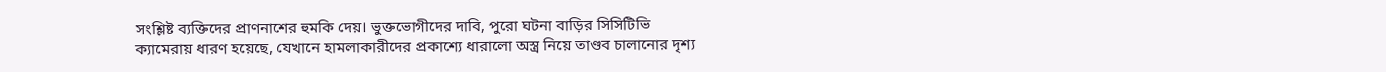সংশ্লিষ্ট ব্যক্তিদের প্রাণনাশের হুমকি দেয়। ভুক্তভোগীদের দাবি, পুরো ঘটনা বাড়ির সিসিটিভি ক্যামেরায় ধারণ হয়েছে, যেখানে হামলাকারীদের প্রকাশ্যে ধারালো অস্ত্র নিয়ে তাণ্ডব চালানোর দৃশ্য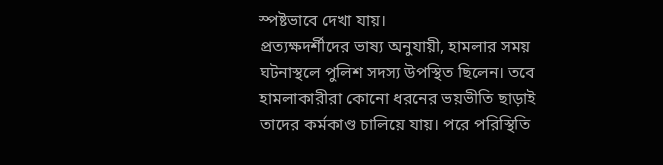স্পষ্টভাবে দেখা যায়।
প্রত্যক্ষদর্শীদের ভাষ্য অনুযায়ী, হামলার সময় ঘটনাস্থলে পুলিশ সদস্য উপস্থিত ছিলেন। তবে হামলাকারীরা কোনো ধরনের ভয়ভীতি ছাড়াই তাদের কর্মকাণ্ড চালিয়ে যায়। পরে পরিস্থিতি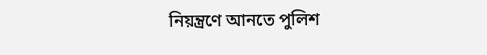নিয়ন্ত্রণে আনতে পুলিশ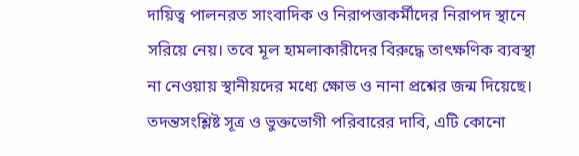দায়িত্ব পালনরত সাংবাদিক ও নিরাপত্তাকর্মীদের নিরাপদ স্থানে সরিয়ে নেয়। তবে মূল হামলাকারীদের বিরুদ্ধে তাৎক্ষণিক ব্যবস্থা না নেওয়ায় স্থানীয়দের মধ্যে ক্ষোভ ও নানা প্রশ্নের জন্ম দিয়েছে।
তদন্তসংশ্লিষ্ট সূত্র ও ভুক্তভোগী পরিবারের দাবি, এটি কোনো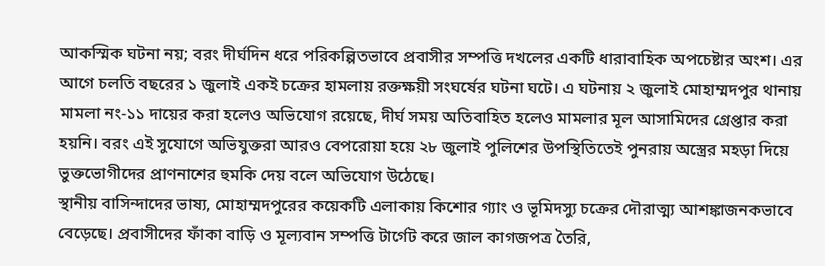আকস্মিক ঘটনা নয়; বরং দীর্ঘদিন ধরে পরিকল্পিতভাবে প্রবাসীর সম্পত্তি দখলের একটি ধারাবাহিক অপচেষ্টার অংশ। এর আগে চলতি বছরের ১ জুলাই একই চক্রের হামলায় রক্তক্ষয়ী সংঘর্ষের ঘটনা ঘটে। এ ঘটনায় ২ জুলাই মোহাম্মদপুর থানায় মামলা নং-১১ দায়ের করা হলেও অভিযোগ রয়েছে, দীর্ঘ সময় অতিবাহিত হলেও মামলার মূল আসামিদের গ্রেপ্তার করা হয়নি। বরং এই সুযোগে অভিযুক্তরা আরও বেপরোয়া হয়ে ২৮ জুলাই পুলিশের উপস্থিতিতেই পুনরায় অস্ত্রের মহড়া দিয়ে ভুক্তভোগীদের প্রাণনাশের হুমকি দেয় বলে অভিযোগ উঠেছে।
স্থানীয় বাসিন্দাদের ভাষ্য, মোহাম্মদপুরের কয়েকটি এলাকায় কিশোর গ্যাং ও ভূমিদস্যু চক্রের দৌরাত্ম্য আশঙ্কাজনকভাবে বেড়েছে। প্রবাসীদের ফাঁকা বাড়ি ও মূল্যবান সম্পত্তি টার্গেট করে জাল কাগজপত্র তৈরি,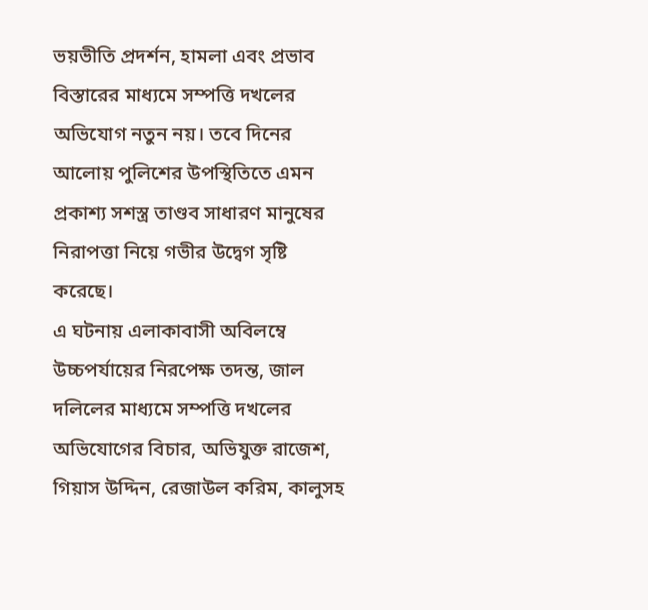ভয়ভীতি প্রদর্শন, হামলা এবং প্রভাব বিস্তারের মাধ্যমে সম্পত্তি দখলের অভিযোগ নতুন নয়। তবে দিনের আলোয় পুলিশের উপস্থিতিতে এমন প্রকাশ্য সশস্ত্র তাণ্ডব সাধারণ মানুষের নিরাপত্তা নিয়ে গভীর উদ্বেগ সৃষ্টি করেছে।
এ ঘটনায় এলাকাবাসী অবিলম্বে উচ্চপর্যায়ের নিরপেক্ষ তদন্ত, জাল দলিলের মাধ্যমে সম্পত্তি দখলের অভিযোগের বিচার, অভিযুক্ত রাজেশ, গিয়াস উদ্দিন, রেজাউল করিম, কালুসহ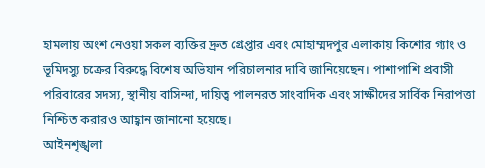হামলায় অংশ নেওয়া সকল ব্যক্তির দ্রুত গ্রেপ্তার এবং মোহাম্মদপুর এলাকায় কিশোর গ্যাং ও ভূমিদস্যু চক্রের বিরুদ্ধে বিশেষ অভিযান পরিচালনার দাবি জানিয়েছেন। পাশাপাশি প্রবাসী পরিবারের সদস্য, স্থানীয় বাসিন্দা, দায়িত্ব পালনরত সাংবাদিক এবং সাক্ষীদের সার্বিক নিরাপত্তা নিশ্চিত করারও আহ্বান জানানো হয়েছে।
আইনশৃঙ্খলা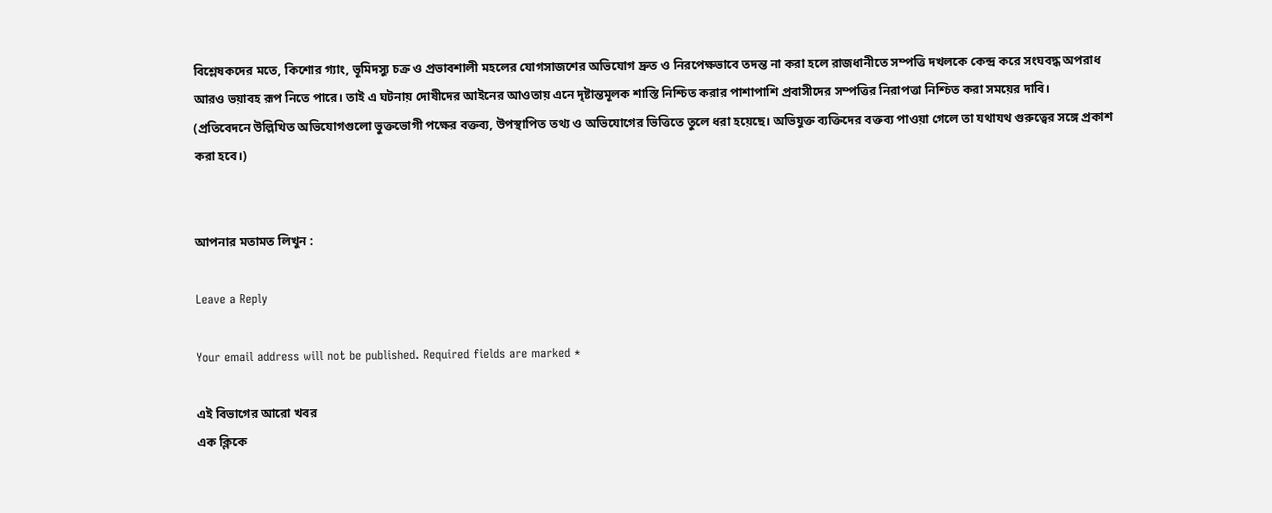বিশ্লেষকদের মতে, কিশোর গ্যাং, ভূমিদস্যু চক্র ও প্রভাবশালী মহলের যোগসাজশের অভিযোগ দ্রুত ও নিরপেক্ষভাবে তদন্ত না করা হলে রাজধানীতে সম্পত্তি দখলকে কেন্দ্র করে সংঘবদ্ধ অপরাধ আরও ভয়াবহ রূপ নিতে পারে। তাই এ ঘটনায় দোষীদের আইনের আওতায় এনে দৃষ্টান্তমূলক শাস্তি নিশ্চিত করার পাশাপাশি প্রবাসীদের সম্পত্তির নিরাপত্তা নিশ্চিত করা সময়ের দাবি।
(প্রতিবেদনে উল্লিখিত অভিযোগগুলো ভুক্তভোগী পক্ষের বক্তব্য, উপস্থাপিত তথ্য ও অভিযোগের ভিত্তিতে তুলে ধরা হয়েছে। অভিযুক্ত ব্যক্তিদের বক্তব্য পাওয়া গেলে তা যথাযথ গুরুত্বের সঙ্গে প্রকাশ করা হবে।)


আপনার মতামত লিখুন :

Leave a Reply

Your email address will not be published. Required fields are marked *

এই বিভাগের আরো খবর
এক ক্লিকে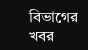বিভাগের খবর